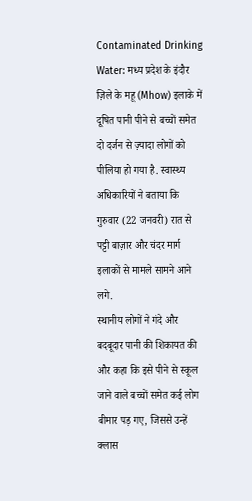Contaminated Drinking Water: मध्य प्रदेश के इंदौर ज़िले के महू (Mhow) इलाके में दूषित पानी पीने से बच्चों समेत दो दर्जन से ज़्यादा लोगों को पीलिया हो गया है. स्वास्थ्य अधिकारियों ने बताया कि गुरुवार (22 जनवरी) रात से पट्टी बाज़ार और चंदर मार्ग इलाकों से मामले सामने आने लगे.
स्थानीय लोगों ने गंदे और बदबूदार पानी की शिकायत की और कहा कि इसे पीने से स्कूल जाने वाले बच्चों समेत कई लोग बीमार पड़ गए, जिससे उन्हें क्लास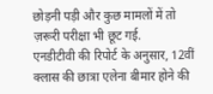छोड़नी पड़ी और कुछ मामलों में तो ज़रूरी परीक्षा भी छूट गई.
एनडीटीवी की रिपोर्ट के अनुसार, 12वीं क्लास की छात्रा एलेना बीमार होने की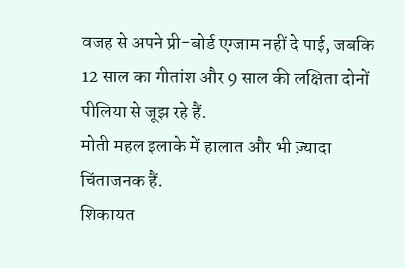वजह से अपने प्री-बोर्ड एग्जाम नहीं दे पाई, जबकि 12 साल का गीतांश और 9 साल की लक्षिता दोनों पीलिया से जूझ रहे हैं.
मोती महल इलाके में हालात और भी ज़्यादा चिंताजनक हैं.
शिकायत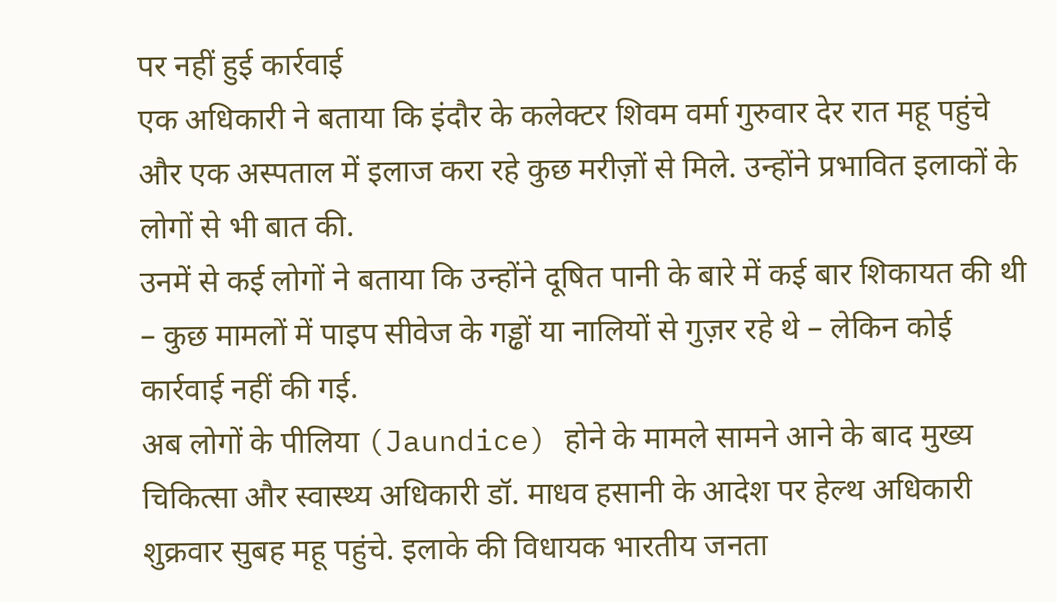पर नहीं हुई कार्रवाई
एक अधिकारी ने बताया कि इंदौर के कलेक्टर शिवम वर्मा गुरुवार देर रात महू पहुंचे और एक अस्पताल में इलाज करा रहे कुछ मरीज़ों से मिले. उन्होंने प्रभावित इलाकों के लोगों से भी बात की.
उनमें से कई लोगों ने बताया कि उन्होंने दूषित पानी के बारे में कई बार शिकायत की थी – कुछ मामलों में पाइप सीवेज के गड्ढों या नालियों से गुज़र रहे थे – लेकिन कोई कार्रवाई नहीं की गई.
अब लोगों के पीलिया (Jaundice) होने के मामले सामने आने के बाद मुख्य चिकित्सा और स्वास्थ्य अधिकारी डॉ. माधव हसानी के आदेश पर हेल्थ अधिकारी शुक्रवार सुबह महू पहुंचे. इलाके की विधायक भारतीय जनता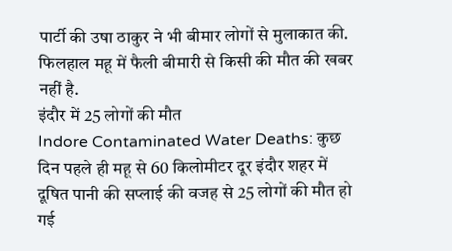पार्टी की उषा ठाकुर ने भी बीमार लोगों से मुलाकात की.
फिलहाल महू में फैली बीमारी से किसी की मौत की खबर नहीं है.
इंदौर में 25 लोगों की मौत
Indore Contaminated Water Deaths: कुछ दिन पहले ही महू से 60 किलोमीटर दूर इंदौर शहर में दूषित पानी की सप्लाई की वजह से 25 लोगों की मौत हो गई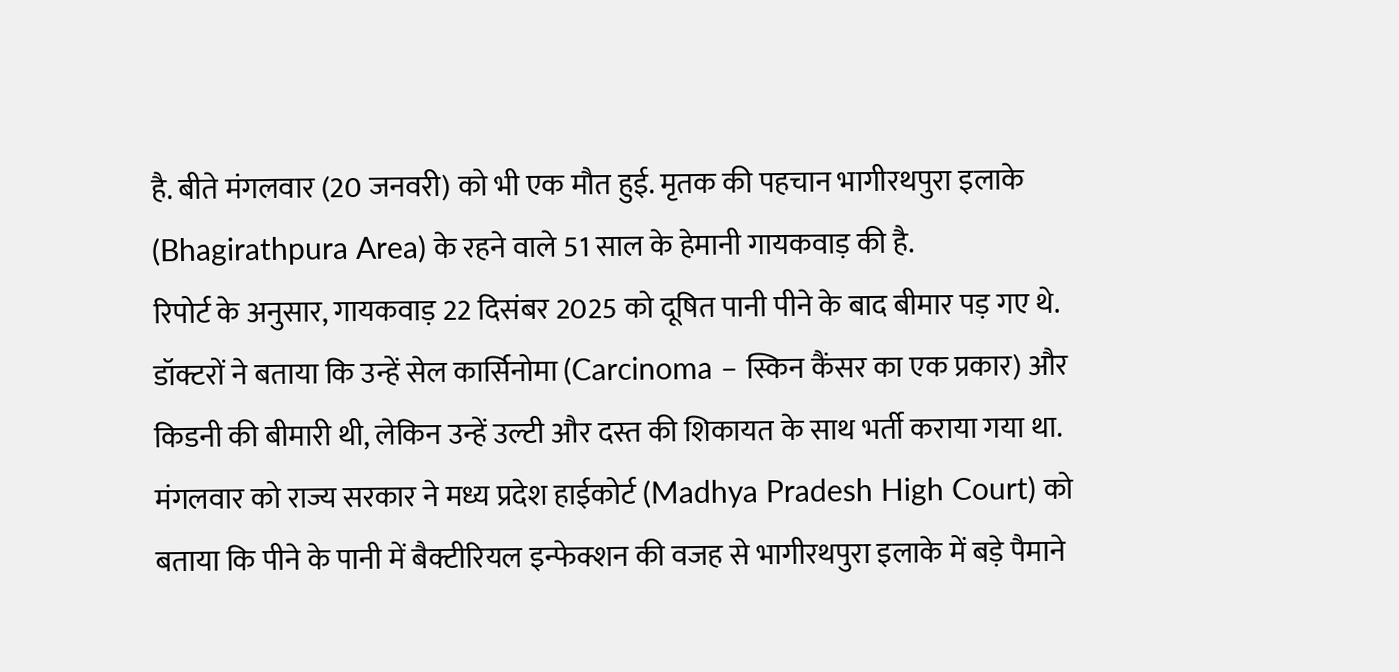है. बीते मंगलवार (20 जनवरी) को भी एक मौत हुई. मृतक की पहचान भागीरथपुरा इलाके (Bhagirathpura Area) के रहने वाले 51 साल के हेमानी गायकवाड़ की है.
रिपोर्ट के अनुसार, गायकवाड़ 22 दिसंबर 2025 को दूषित पानी पीने के बाद बीमार पड़ गए थे. डॉक्टरों ने बताया कि उन्हें सेल कार्सिनोमा (Carcinoma – स्किन कैंसर का एक प्रकार) और किडनी की बीमारी थी, लेकिन उन्हें उल्टी और दस्त की शिकायत के साथ भर्ती कराया गया था.
मंगलवार को राज्य सरकार ने मध्य प्रदेश हाईकोर्ट (Madhya Pradesh High Court) को बताया कि पीने के पानी में बैक्टीरियल इन्फेक्शन की वजह से भागीरथपुरा इलाके में बड़े पैमाने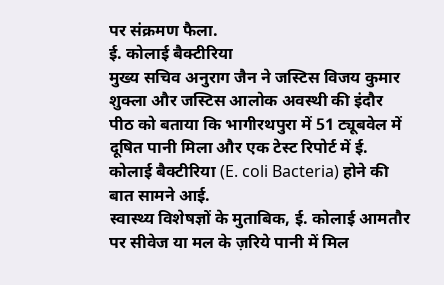पर संक्रमण फैला.
ई. कोलाई बैक्टीरिया
मुख्य सचिव अनुराग जैन ने जस्टिस विजय कुमार शुक्ला और जस्टिस आलोक अवस्थी की इंदौर पीठ को बताया कि भागीरथपुरा में 51 ट्यूबवेल में दूषित पानी मिला और एक टेस्ट रिपोर्ट में ई. कोलाई बैक्टीरिया (E. coli Bacteria) होने की बात सामने आई.
स्वास्थ्य विशेषज्ञों के मुताबिक, ई. कोलाई आमतौर पर सीवेज या मल के ज़रिये पानी में मिल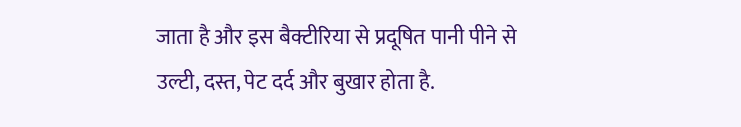जाता है और इस बैक्टीरिया से प्रदूषित पानी पीने से उल्टी, दस्त, पेट दर्द और बुखार होता है.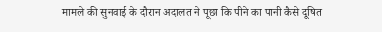मामले की सुनवाई के दौरान अदालत ने पूछा कि पीने का पानी कैसे दूषित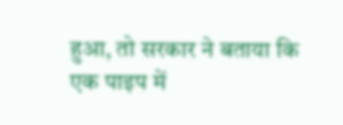हुआ, तो सरकार ने बताया कि एक पाइप में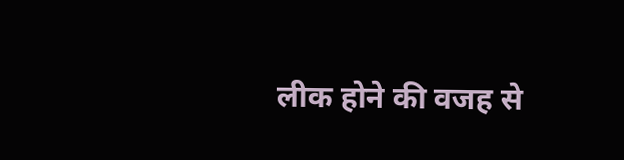लीक होने की वजह से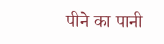पीने का पानी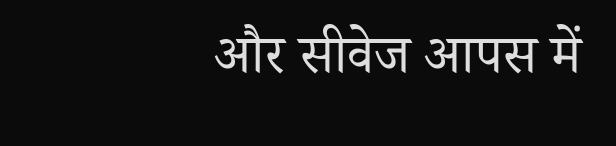और सीवेज आपस में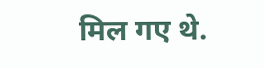मिल गए थे.